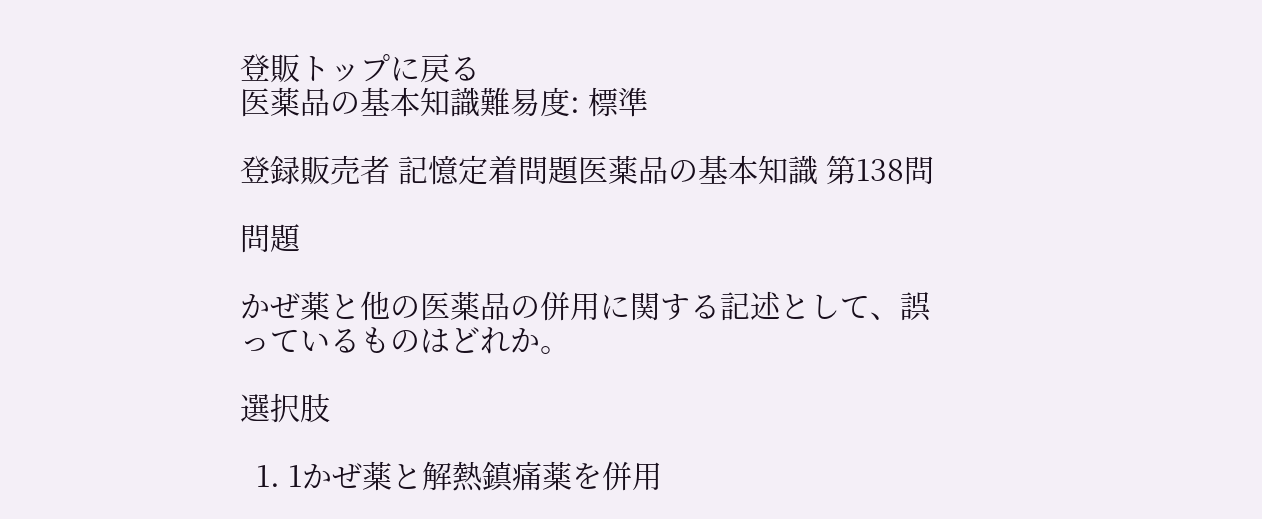登販トップに戻る
医薬品の基本知識難易度: 標準

登録販売者 記憶定着問題医薬品の基本知識 第138問

問題

かぜ薬と他の医薬品の併用に関する記述として、誤っているものはどれか。

選択肢

  1. 1かぜ薬と解熱鎮痛薬を併用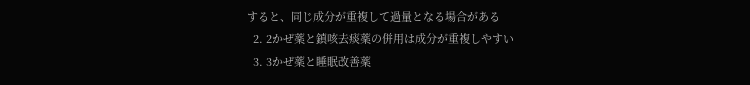すると、同じ成分が重複して過量となる場合がある
  2. 2かぜ薬と鎮咳去痰薬の併用は成分が重複しやすい
  3. 3かぜ薬と睡眠改善薬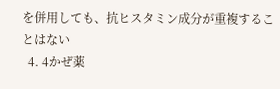を併用しても、抗ヒスタミン成分が重複することはない
  4. 4かぜ薬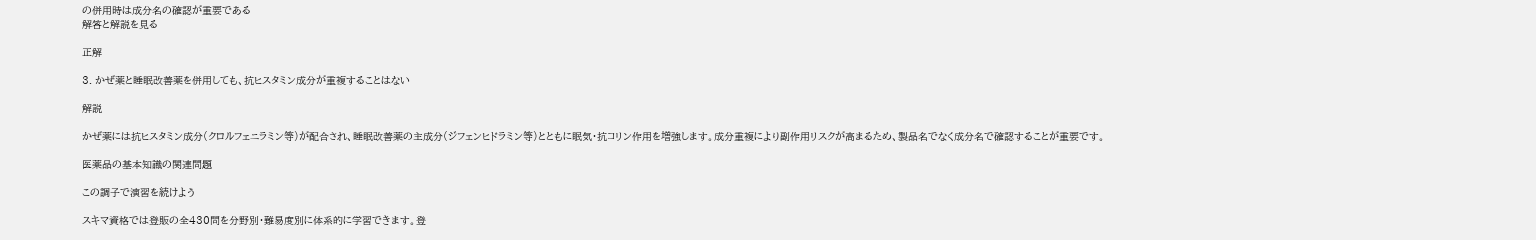の併用時は成分名の確認が重要である
解答と解説を見る

正解

3. かぜ薬と睡眠改善薬を併用しても、抗ヒスタミン成分が重複することはない

解説

かぜ薬には抗ヒスタミン成分(クロルフェニラミン等)が配合され、睡眠改善薬の主成分(ジフェンヒドラミン等)とともに眠気・抗コリン作用を増強します。成分重複により副作用リスクが高まるため、製品名でなく成分名で確認することが重要です。

医薬品の基本知識の関連問題

この調子で演習を続けよう

スキマ資格では登販の全430問を分野別・難易度別に体系的に学習できます。登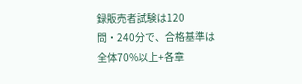録販売者試験は120問・240分で、合格基準は全体70%以上+各章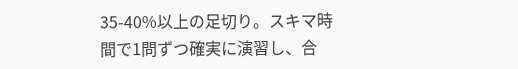35-40%以上の足切り。スキマ時間で1問ずつ確実に演習し、合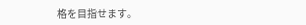格を目指せます。